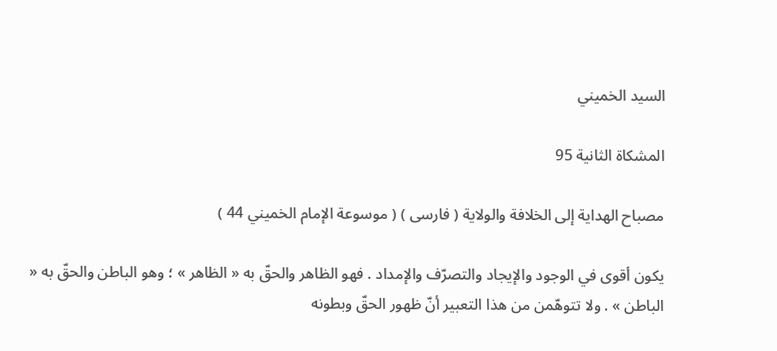السيد الخميني

المشكاة الثانية 95

مصباح الهداية إلى الخلافة والولاية ( فارسى ) ( موسوعة الإمام الخميني 44 )

يكون أقوى في الوجود والإيجاد والتصرّف والإمداد . فهو الظاهر والحقّ به « الظاهر » ؛ وهو الباطن والحقّ به « الباطن » . ولا تتوهّمن من هذا التعبير أنّ ظهور الحقّ وبطونه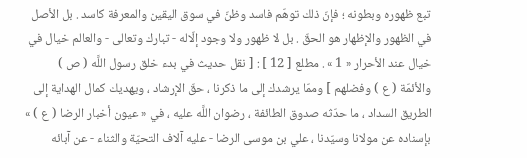تبع ظهوره وبطونه ؛ فإنّ ذلك توهّم فاسد وظنّ في سوق اليقين والمعرفة كاسد . بل الأصل في الظهور والإظهار هو الحقّ . بل لا ظهور ولا وجود إلّاله - تبارك وتعالى - والعالم خيال في خيال عند الأحرار « 1 » . مطلع [ 12 ] : [ نقل حديث في بدء خلق رسول اللَّه ( ص ) والأئمّة ( ع ) وفضلهم ] وممّا يرشدك إلى ما ذكرنا ، حقّ الإرشاد ، ويهديك كمال الهداية إلى الطريق السداد ، ما حدّثه صدوق الطائفة ، رضوان اللَّه عليه ، في « عيون أخبار الرضا ( ع ) » بإسناده عن مولانا وسيّدنا ، علي بن موسى الرضا - عليه آلاف التحيّة والثناء - عن آبائه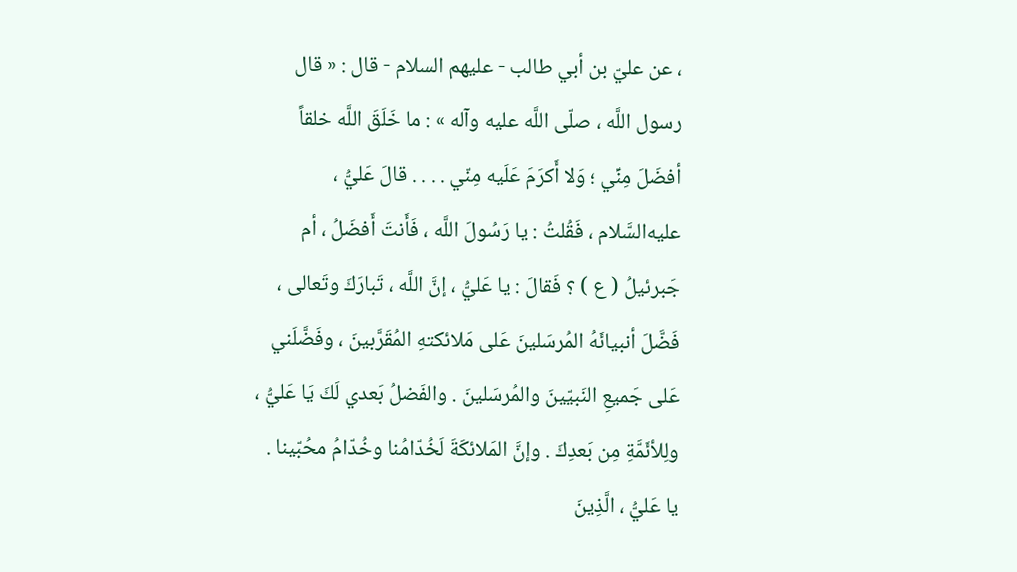، عن عليّ بن أبي طالب - عليهم السلام - قال : « قال رسول اللَّه ، صلّى اللَّه عليه وآله » : ما خَلَقَ اللَّه خلقاً أفضَلَ مِنِّي ؛ وَلا أَكرَمَ عَلَيه مِنّي . . . . قالَ عَليُّ ، عليه‌السَّلام ، فَقُلتُ : يا رَسُولَ اللَّه ، فَأَنتَ أَفضَلُ ، أم جَبرئيلُ ( ع ) ؟ فَقالَ : يا عَليُّ ، إنَّ اللَّه ، تَبارَكَ وتَعالى ، فَضَّلَ أنبيائَهُ المُرسَلينَ عَلى مَلائكتهِ المُقَرَّبينَ ، وفَضَّلَني عَلى جَميعِ النَبيّينَ والمُرسَلينَ . والفَضلُ بَعدي لَكَ يَا عَليُّ ، ولِلأئَمَّةِ مِن بَعدِكَ . وإنَّ المَلائكَةَ لَخُدّامُنا وخُدّامُ محُبّينا . يا عَليُّ ، الَّذِينَ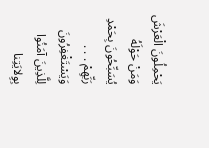يَحْمِلُونَ الْعَرْشَ وَمَنْ حَوْلَهُ يُسَبِّحُونَ بِحَمْدِ رَبِّهِمْ . . . وَيَسْتَغْفِرُونَ لِلَّذِينَ آمَنُوا بِوِلايَتِنا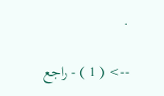.

--> ( 1 ) - راجع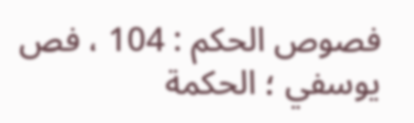فصوص الحكم : 104 ، فص يوسفي ؛ الحكمة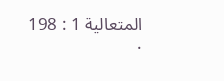المتعالية 1 : 198 .